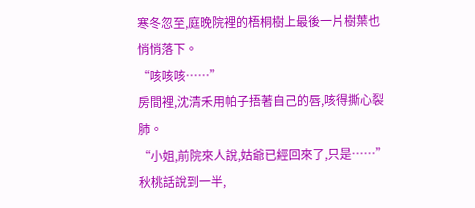寒冬忽至,庭晚院裡的梧桐樹上最後一片樹葉也悄悄落下。
“咳咳咳……”
房間裡,沈清禾用帕子捂著自己的唇,咳得撕心裂肺。
“小姐,前院來人說,姑爺已經回來了,只是……”秋桃話說到一半,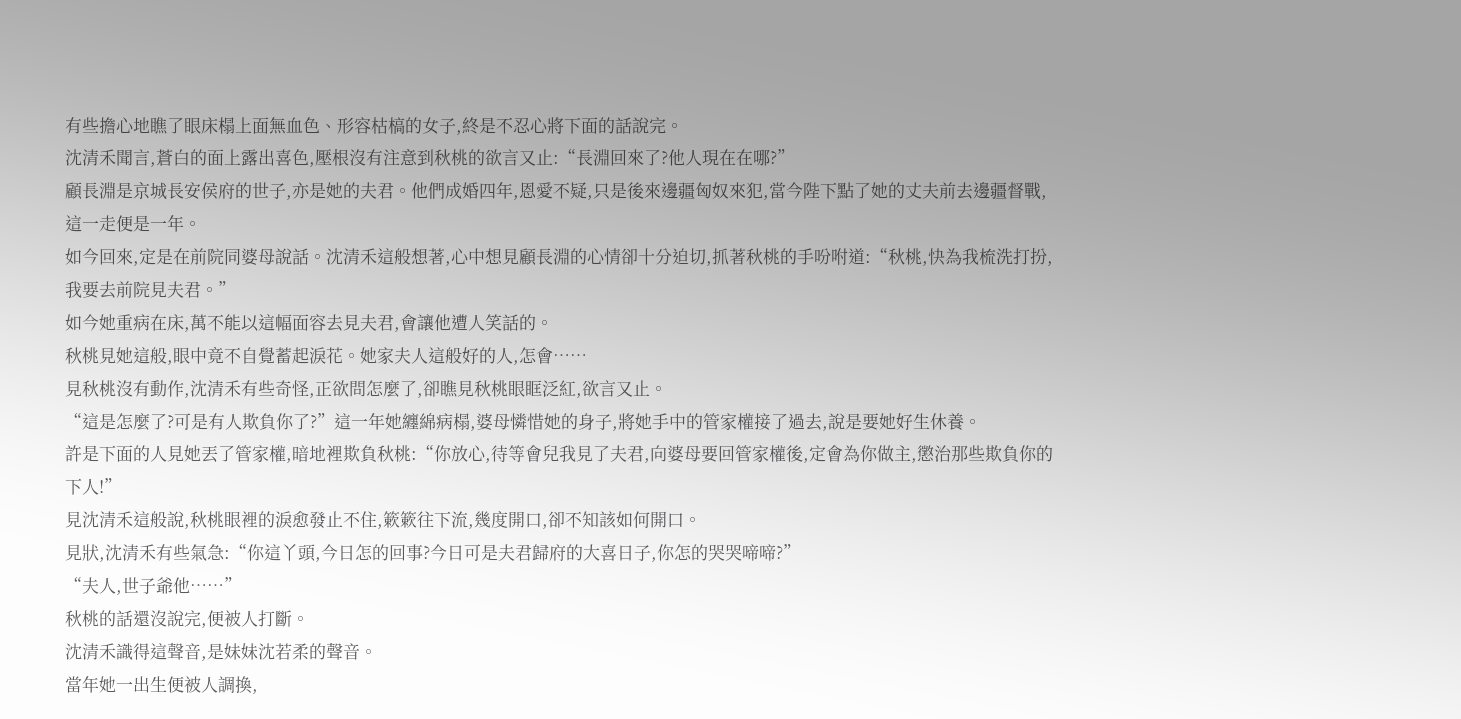有些擔心地瞧了眼床榻上面無血色、形容枯槁的女子,終是不忍心將下面的話說完。
沈清禾聞言,蒼白的面上露出喜色,壓根沒有注意到秋桃的欲言又止:“長淵回來了?他人現在在哪?”
顧長淵是京城長安侯府的世子,亦是她的夫君。他們成婚四年,恩愛不疑,只是後來邊疆匈奴來犯,當今陛下點了她的丈夫前去邊疆督戰,這一走便是一年。
如今回來,定是在前院同婆母說話。沈清禾這般想著,心中想見顧長淵的心情卻十分迫切,抓著秋桃的手吩咐道:“秋桃,快為我梳洗打扮,我要去前院見夫君。”
如今她重病在床,萬不能以這幅面容去見夫君,會讓他遭人笑話的。
秋桃見她這般,眼中竟不自覺蓄起淚花。她家夫人這般好的人,怎會……
見秋桃沒有動作,沈清禾有些奇怪,正欲問怎麼了,卻瞧見秋桃眼眶泛紅,欲言又止。
“這是怎麼了?可是有人欺負你了?”這一年她纏綿病榻,婆母憐惜她的身子,將她手中的管家權接了過去,說是要她好生休養。
許是下面的人見她丟了管家權,暗地裡欺負秋桃:“你放心,待等會兒我見了夫君,向婆母要回管家權後,定會為你做主,懲治那些欺負你的下人!”
見沈清禾這般說,秋桃眼裡的淚愈發止不住,簌簌往下流,幾度開口,卻不知該如何開口。
見狀,沈清禾有些氣急:“你這丫頭,今日怎的回事?今日可是夫君歸府的大喜日子,你怎的哭哭啼啼?”
“夫人,世子爺他……”
秋桃的話還沒說完,便被人打斷。
沈清禾識得這聲音,是妹妹沈若柔的聲音。
當年她一出生便被人調換,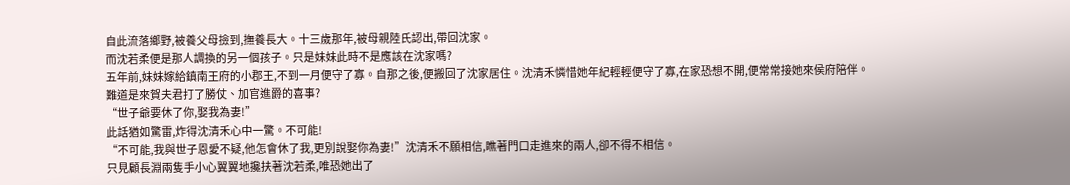自此流落鄉野,被養父母撿到,撫養長大。十三歲那年,被母親陸氏認出,帶回沈家。
而沈若柔便是那人調換的另一個孩子。只是妹妹此時不是應該在沈家嗎?
五年前,妹妹嫁給鎮南王府的小郡王,不到一月便守了寡。自那之後,便搬回了沈家居住。沈清禾憐惜她年紀輕輕便守了寡,在家恐想不開,便常常接她來侯府陪伴。
難道是來賀夫君打了勝仗、加官進爵的喜事?
“世子爺要休了你,娶我為妻!”
此話猶如驚雷,炸得沈清禾心中一驚。不可能!
“不可能,我與世子恩愛不疑,他怎會休了我,更別說娶你為妻!”沈清禾不願相信,瞧著門口走進來的兩人,卻不得不相信。
只見顧長淵兩隻手小心翼翼地攙扶著沈若柔,唯恐她出了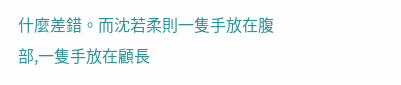什麼差錯。而沈若柔則一隻手放在腹部,一隻手放在顧長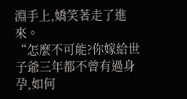淵手上,嬌笑著走了進來。
“怎麼不可能?你嫁給世子爺三年都不曾有過身孕,如何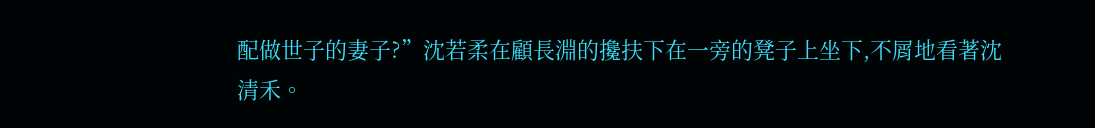配做世子的妻子?”沈若柔在顧長淵的攙扶下在一旁的凳子上坐下,不屑地看著沈清禾。